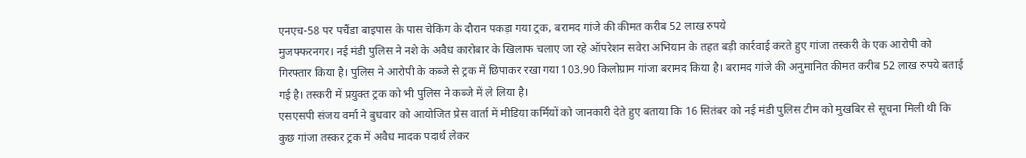एनएच-58 पर पचैंडा बाइपास के पास चेकिंग के दौरान पकड़ा गया ट्रक, बरामद गांजे की कीमत करीब 52 लाख रुपये
मुजफ्फरनगर। नई मंडी पुलिस ने नशे के अवैध कारोबार के खिलाफ चलाए जा रहे ऑपरेशन सवेरा अभियान के तहत बड़ी कार्रवाई करते हुए गांजा तस्करी के एक आरोपी को गिरफ्तार किया है। पुलिस ने आरोपी के कब्जे से ट्रक में छिपाकर रखा गया 103.90 किलोग्राम गांजा बरामद किया है। बरामद गांजे की अनुमानित कीमत करीब 52 लाख रुपये बताई गई है। तस्करी में प्रयुक्त ट्रक को भी पुलिस ने कब्जे में ले लिया है।
एसएसपी संजय वर्मा ने बुधवार को आयोजित प्रेस वार्ता में मीडिया कर्मियों को जानकारी देते हुए बताया कि 16 सितंबर को नई मंडी पुलिस टीम को मुखबिर से सूचना मिली थी कि कुछ गांजा तस्कर ट्रक में अवैध मादक पदार्थ लेकर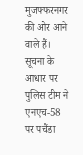मुजफ्फरनगर की ओर आने वाले हैं। सूचना के आधार पर पुलिस टीम ने एनएच-58 पर पचैंडा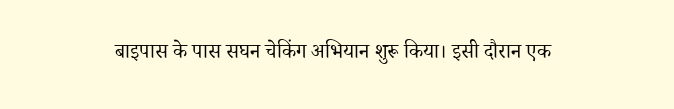बाइपास के पास सघन चेकिंग अभियान शुरू किया। इसी दौरान एक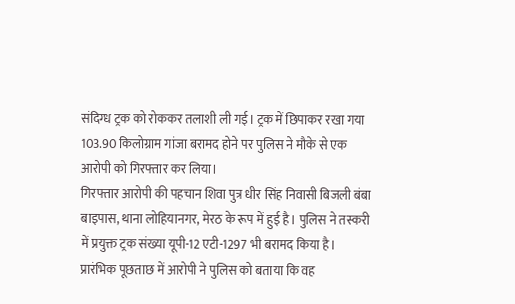संदिग्ध ट्रक को रोककर तलाशी ली गई। ट्रक में छिपाकर रखा गया 103.90 किलोग्राम गांजा बरामद होने पर पुलिस ने मौके से एक आरोपी को गिरफ्तार कर लिया।
गिरफ्तार आरोपी की पहचान शिवा पुत्र धीर सिंह निवासी बिजली बंबा बाइपास, थाना लोहियानगर, मेरठ के रूप में हुई है। पुलिस ने तस्करी में प्रयुक्त ट्रक संख्या यूपी-12 एटी-1297 भी बरामद किया है। प्रारंभिक पूछताछ में आरोपी ने पुलिस को बताया कि वह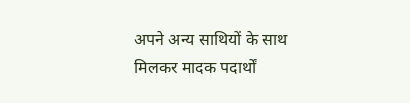अपने अन्य साथियों के साथ मिलकर मादक पदार्थों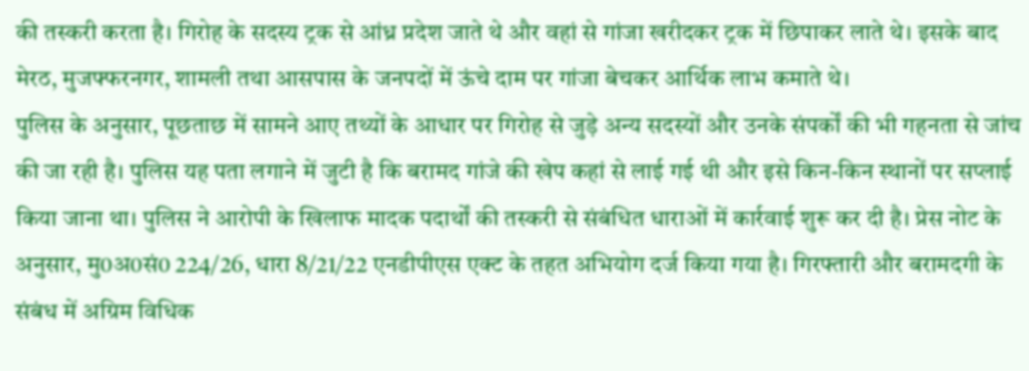की तस्करी करता है। गिरोह के सदस्य ट्रक से आंध्र प्रदेश जाते थे और वहां से गांजा खरीदकर ट्रक में छिपाकर लाते थे। इसके बाद मेरठ, मुजफ्फरनगर, शामली तथा आसपास के जनपदों में ऊंचे दाम पर गांजा बेचकर आर्थिक लाभ कमाते थे।
पुलिस के अनुसार, पूछताछ में सामने आए तथ्यों के आधार पर गिरोह से जुड़े अन्य सदस्यों और उनके संपर्कों की भी गहनता से जांच की जा रही है। पुलिस यह पता लगाने में जुटी है कि बरामद गांजे की खेप कहां से लाई गई थी और इसे किन-किन स्थानों पर सप्लाई किया जाना था। पुलिस ने आरोपी के खिलाफ मादक पदार्थों की तस्करी से संबंधित धाराओं में कार्रवाई शुरू कर दी है। प्रेस नोट के अनुसार, मु0अ0सं0 224/26, धारा 8/21/22 एनडीपीएस एक्ट के तहत अभियोग दर्ज किया गया है। गिरफ्तारी और बरामदगी के संबंध में अग्रिम विधिक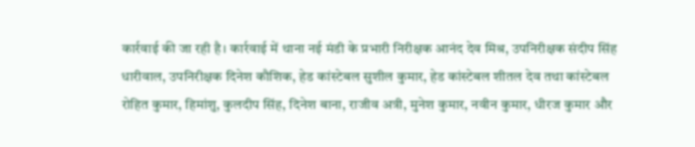कार्रवाई की जा रही है। कार्रवाई में थाना नई मंडी के प्रभारी निरीक्षक आनंद देव मिश्र, उपनिरीक्षक संदीप सिंह धारीवाल, उपनिरीक्षक दिनेश कौशिक, हेड कांस्टेबल सुशील कुमार, हेड कांस्टेबल शीतल देव तथा कांस्टेबल रोहित कुमार, हिमांशु, कुलदीप सिंह, दिनेश बाना, राजीव अत्री, मुनेश कुमार, नवीन कुमार, धीरज कुमार और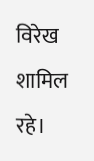विरेख शामिल रहे।